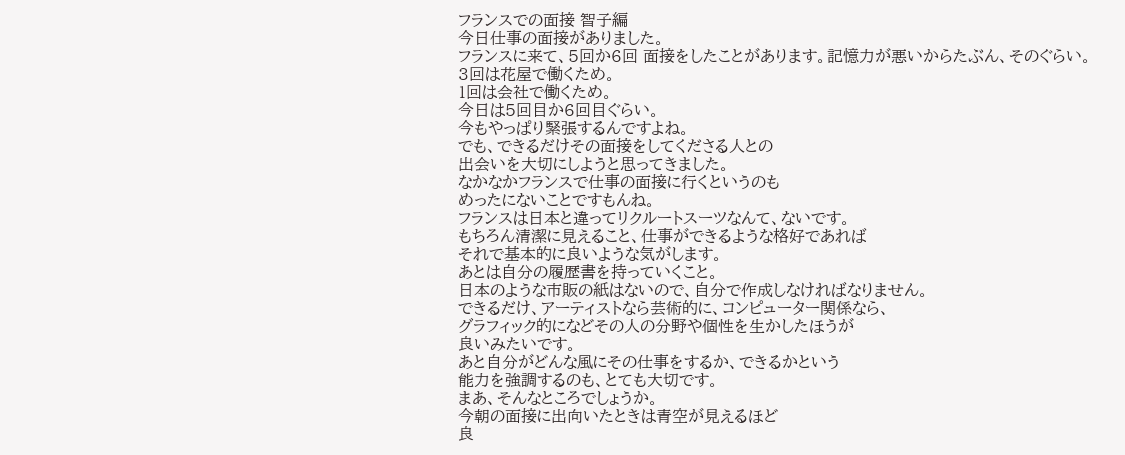フランスでの面接 智子編
今日仕事の面接がありました。
フランスに来て、5回か6回 面接をしたことがあります。記憶力が悪いからたぶん、そのぐらい。
3回は花屋で働くため。
1回は会社で働くため。
今日は5回目か6回目ぐらい。
今もやっぱり緊張するんですよね。
でも、できるだけその面接をしてくださる人との
出会いを大切にしようと思ってきました。
なかなかフランスで仕事の面接に行くというのも
めったにないことですもんね。
フランスは日本と違ってリクルートスーツなんて、ないです。
もちろん清潔に見えること、仕事ができるような格好であれば
それで基本的に良いような気がします。
あとは自分の履歴書を持っていくこと。
日本のような市販の紙はないので、自分で作成しなければなりません。
できるだけ、アーティストなら芸術的に、コンピューター関係なら、
グラフィック的になどその人の分野や個性を生かしたほうが
良いみたいです。
あと自分がどんな風にその仕事をするか、できるかという
能力を強調するのも、とても大切です。
まあ、そんなところでしょうか。
今朝の面接に出向いたときは青空が見えるほど
良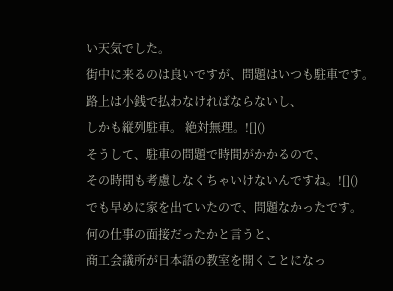い天気でした。
街中に来るのは良いですが、問題はいつも駐車です。
路上は小銭で払わなければならないし、
しかも縦列駐車。 絶対無理。![]()
そうして、駐車の問題で時間がかかるので、
その時間も考慮しなくちゃいけないんですね。![]()
でも早めに家を出ていたので、問題なかったです。
何の仕事の面接だったかと言うと、
商工会議所が日本語の教室を開くことになっ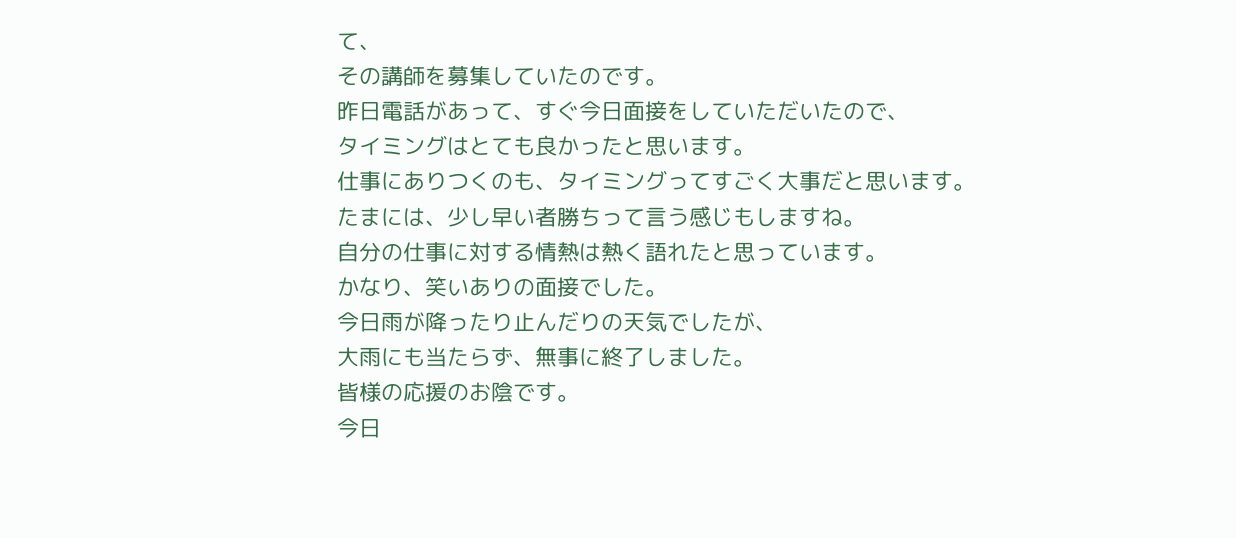て、
その講師を募集していたのです。
昨日電話があって、すぐ今日面接をしていただいたので、
タイミングはとても良かったと思います。
仕事にありつくのも、タイミングってすごく大事だと思います。
たまには、少し早い者勝ちって言う感じもしますね。
自分の仕事に対する情熱は熱く語れたと思っています。
かなり、笑いありの面接でした。
今日雨が降ったり止んだりの天気でしたが、
大雨にも当たらず、無事に終了しました。
皆様の応援のお陰です。
今日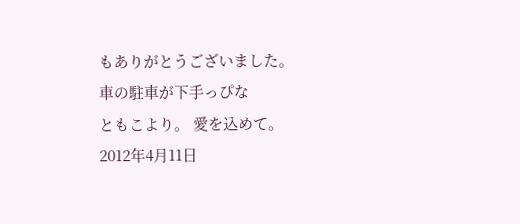もありがとうございました。
車の駐車が下手っぴな
ともこより。 愛を込めて。
2012年4月11日